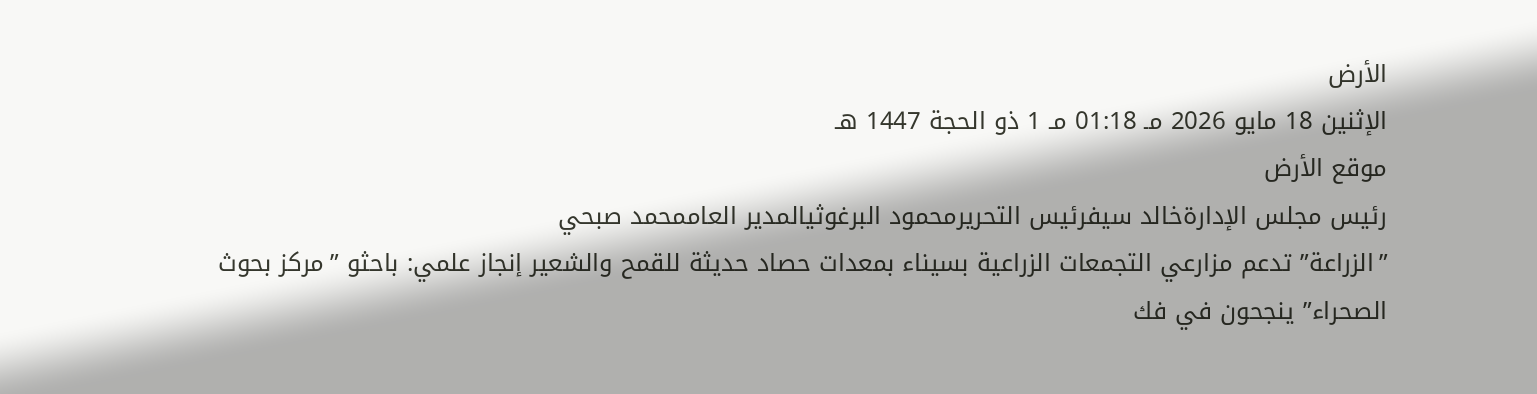الأرض
الإثنين 18 مايو 2026 مـ 01:18 مـ 1 ذو الحجة 1447 هـ
موقع الأرض
رئيس مجلس الإدارةخالد سيفرئيس التحريرمحمود البرغوثيالمدير العاممحمد صبحي
”الزراعة” تدعم مزارعي التجمعات الزراعية بسيناء بمعدات حصاد حديثة للقمح والشعير إنجاز علمي: باحثو ”مركز بحوث الصحراء” ينجحون في فك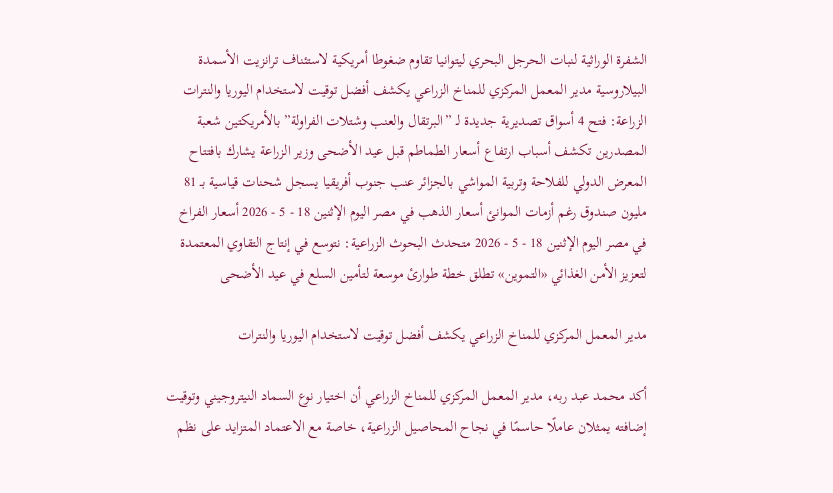الشفرة الوراثية لنبات الحرجل البحري ليتوانيا تقاوم ضغوطا أمريكية لاستئناف ترانزيت الأسمدة البيلاروسية مدير المعمل المركزي للمناخ الزراعي يكشف أفضل توقيت لاستخدام اليوريا والنترات الزراعة: فتح 4 أسواق تصديرية جديدة لـ ”البرتقال والعنب وشتلات الفراولة” بالأمريكتين شعبة المصدرين تكشف أسباب ارتفاع أسعار الطماطم قبل عيد الأضحى وزير الزراعة يشارك بافتتاح المعرض الدولي للفلاحة وتربية المواشي بالجزائر عنب جنوب أفريقيا يسجل شحنات قياسية بـ 81 مليون صندوق رغم أزمات الموانئ أسعار الذهب في مصر اليوم الإثنين 18 - 5 - 2026 أسعار الفراخ في مصر اليوم الإثنين 18 - 5 - 2026 متحدث البحوث الزراعية: نتوسع في إنتاج التقاوي المعتمدة لتعزيز الأمن الغذائي «التموين» تطلق خطة طوارئ موسعة لتأمين السلع في عيد الأضحى

مدير المعمل المركزي للمناخ الزراعي يكشف أفضل توقيت لاستخدام اليوريا والنترات

أكد محمد عبد ربه، مدير المعمل المركزي للمناخ الزراعي أن اختيار نوع السماد النيتروجيني وتوقيت إضافته يمثلان عاملًا حاسمًا في نجاح المحاصيل الزراعية، خاصة مع الاعتماد المتزايد على نظم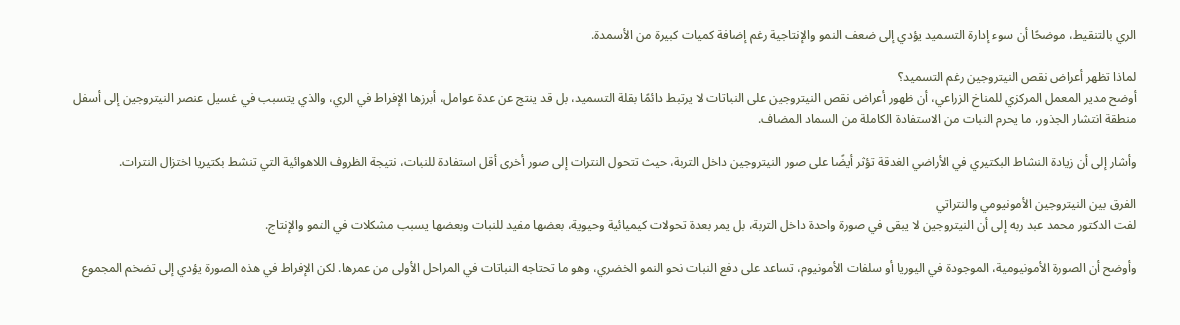الري بالتنقيط، موضحًا أن سوء إدارة التسميد يؤدي إلى ضعف النمو والإنتاجية رغم إضافة كميات كبيرة من الأسمدة.

لماذا تظهر أعراض نقص النيتروجين رغم التسميد؟
أوضح مدير المعمل المركزي للمناخ الزراعي، أن ظهور أعراض نقص النيتروجين على النباتات لا يرتبط دائمًا بقلة التسميد، بل قد ينتج عن عدة عوامل، أبرزها الإفراط في الري، والذي يتسبب في غسيل عنصر النيتروجين إلى أسفل منطقة انتشار الجذور، ما يحرم النبات من الاستفادة الكاملة من السماد المضاف.

وأشار إلى أن زيادة النشاط البكتيري في الأراضي الغدقة تؤثر أيضًا على صور النيتروجين داخل التربة، حيث تتحول النترات إلى صور أخرى أقل استفادة للنبات، نتيجة الظروف اللاهوائية التي تنشط بكتيريا اختزال النترات.

الفرق بين النيتروجين الأمونيومي والنتراتي
لفت الدكتور محمد عبد ربه إلى أن النيتروجين لا يبقى في صورة واحدة داخل التربة، بل يمر بعدة تحولات كيميائية وحيوية، بعضها مفيد للنبات وبعضها يسبب مشكلات في النمو والإنتاج.

وأوضح أن الصورة الأمونيومية، الموجودة في اليوريا أو سلفات الأمونيوم، تساعد على دفع النبات نحو النمو الخضري، وهو ما تحتاجه النباتات في المراحل الأولى من عمرها. لكن الإفراط في هذه الصورة يؤدي إلى تضخم المجموع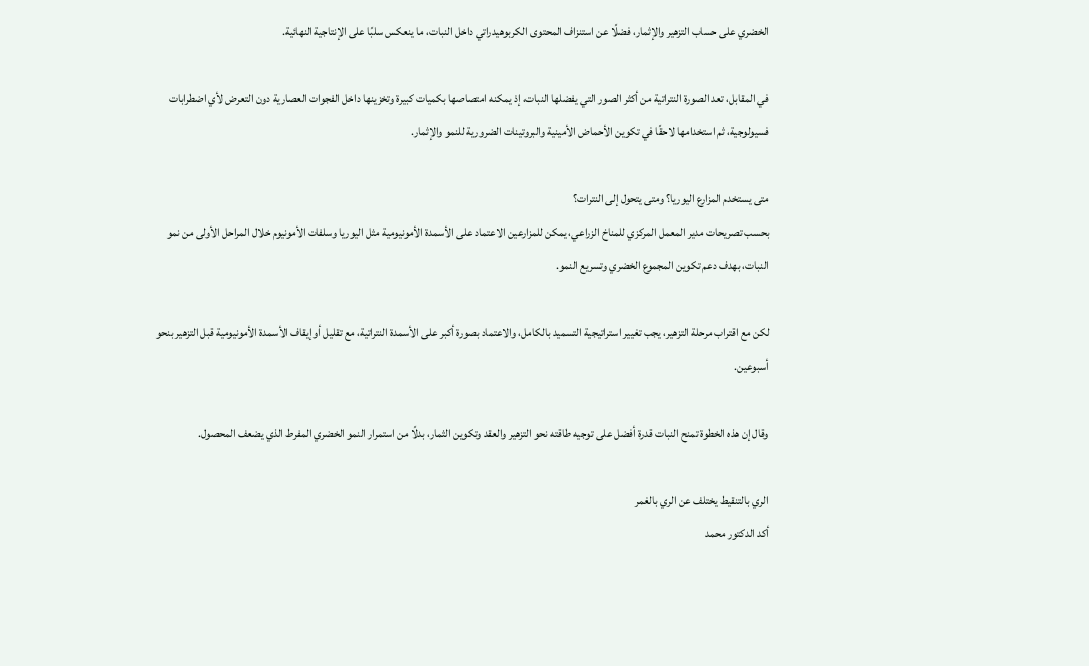الخضري على حساب التزهير والإثمار، فضلًا عن استنزاف المحتوى الكربوهيدراتي داخل النبات، ما ينعكس سلبًا على الإنتاجية النهائية.

في المقابل، تعد الصورة النتراتية من أكثر الصور التي يفضلها النبات، إذ يمكنه امتصاصها بكميات كبيرة وتخزينها داخل الفجوات العصارية دون التعرض لأي اضطرابات فسيولوجية، ثم استخدامها لاحقًا في تكوين الأحماض الأمينية والبروتينات الضرورية للنمو والإثمار.

متى يستخدم المزارع اليوريا؟ ومتى يتحول إلى النترات؟
بحسب تصريحات مدير المعمل المركزي للمناخ الزراعي، يمكن للمزارعين الاعتماد على الأسمدة الأمونيومية مثل اليوريا وسلفات الأمونيوم خلال المراحل الأولى من نمو النبات، بهدف دعم تكوين المجموع الخضري وتسريع النمو.

لكن مع اقتراب مرحلة التزهير، يجب تغيير استراتيجية التسميد بالكامل، والاعتماد بصورة أكبر على الأسمدة النتراتية، مع تقليل أو إيقاف الأسمدة الأمونيومية قبل التزهير بنحو أسبوعين.

وقال إن هذه الخطوة تمنح النبات قدرة أفضل على توجيه طاقته نحو التزهير والعقد وتكوين الثمار، بدلًا من استمرار النمو الخضري المفرط الذي يضعف المحصول.

الري بالتنقيط يختلف عن الري بالغمر
أكد الدكتور محمد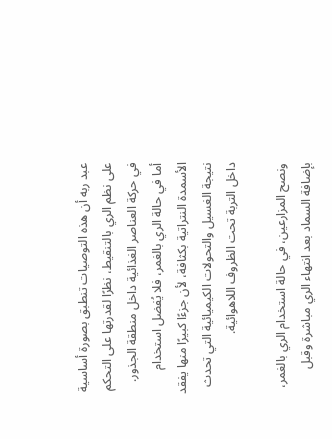عبد ربه أن هذه التوصيات تنطبق بصورة أساسية على نظم الري بالتنقيط، نظرًا لقدرتها على التحكم في حركة العناصر الغذائية داخل منطقة الجذور.
أما في حالة الري بالغمر، فلا يُفضل استخدام الأسمدة النتراتية بكثافة، لأن جزءًا كبيرًا منها يفقد نتيجة الغسيل والتحولات الكيميائية التي تحدث داخل التربة تحت الظروف اللاهوائية.

ونصح المزارعين، في حالة استخدام الري بالغمر، بإضافة السماد بعد انتهاء الري مباشرة وقبل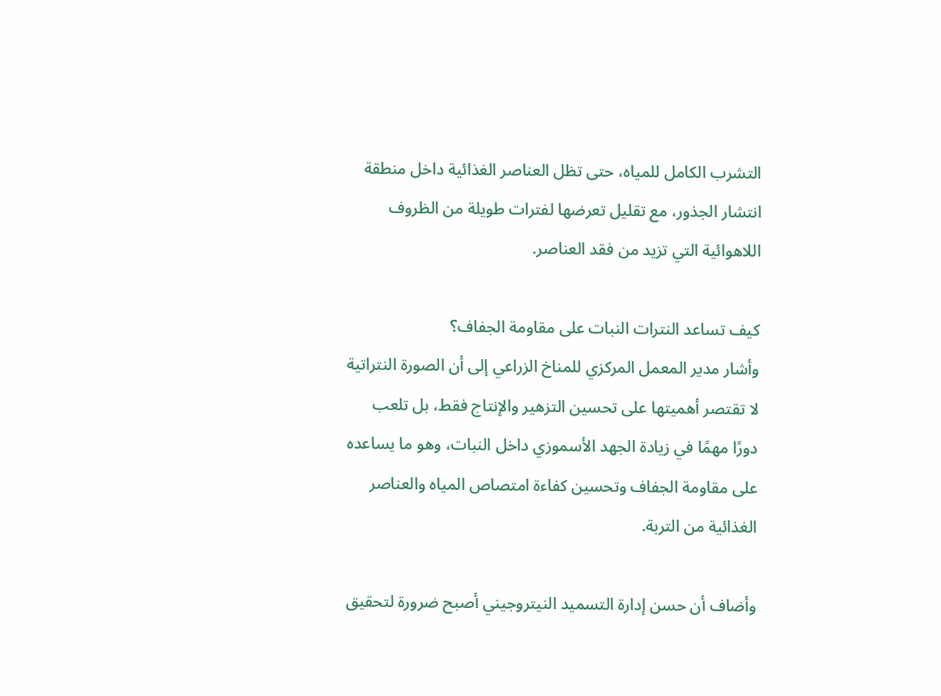التشرب الكامل للمياه، حتى تظل العناصر الغذائية داخل منطقة انتشار الجذور، مع تقليل تعرضها لفترات طويلة من الظروف اللاهوائية التي تزيد من فقد العناصر.

كيف تساعد النترات النبات على مقاومة الجفاف؟
وأشار مدير المعمل المركزي للمناخ الزراعي إلى أن الصورة النتراتية لا تقتصر أهميتها على تحسين التزهير والإنتاج فقط، بل تلعب دورًا مهمًا في زيادة الجهد الأسموزي داخل النبات، وهو ما يساعده على مقاومة الجفاف وتحسين كفاءة امتصاص المياه والعناصر الغذائية من التربة.

وأضاف أن حسن إدارة التسميد النيتروجيني أصبح ضرورة لتحقيق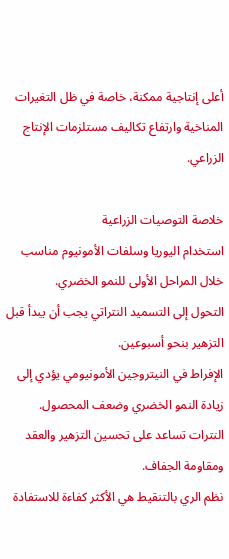أعلى إنتاجية ممكنة، خاصة في ظل التغيرات المناخية وارتفاع تكاليف مستلزمات الإنتاج الزراعي.

خلاصة التوصيات الزراعية
استخدام اليوريا وسلفات الأمونيوم مناسب خلال المراحل الأولى للنمو الخضري.
التحول إلى التسميد النتراتي يجب أن يبدأ قبل التزهير بنحو أسبوعين.
الإفراط في النيتروجين الأمونيومي يؤدي إلى زيادة النمو الخضري وضعف المحصول.
النترات تساعد على تحسين التزهير والعقد ومقاومة الجفاف.
نظم الري بالتنقيط هي الأكثر كفاءة للاستفادة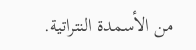من الأسمدة النتراتية.